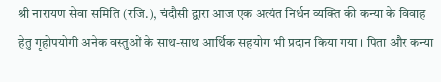श्री नारायण सेवा समिति (रजि.), चंदौसी द्वारा आज एक अत्यंत निर्धन व्यक्ति की कन्या के विवाह हेतु गृहोपयोगी अनेक वस्तुओं के साथ-साथ आर्थिक सहयोग भी प्रदान किया गया । पिता और कन्या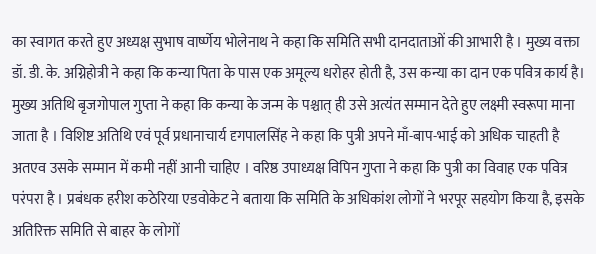का स्वागत करते हुए अध्यक्ष सुभाष वार्ष्णेय भोलेनाथ ने कहा कि समिति सभी दानदाताओं की आभारी है । मुख्य वक्ता डॉ. डी. के. अग्निहोत्री ने कहा कि कन्या पिता के पास एक अमूल्य धरोहर होती है, उस कन्या का दान एक पवित्र कार्य है। मुख्य अतिथि बृजगोपाल गुप्ता ने कहा कि कन्या के जन्म के पश्चात् ही उसे अत्यंत सम्मान देते हुए लक्ष्मी स्वरूपा माना जाता है । विशिष्ट अतिथि एवं पूर्व प्रधानाचार्य दृगपालसिंह ने कहा कि पुत्री अपने माँ-बाप-भाई को अधिक चाहती है अतएव उसके सम्मान में कमी नहीं आनी चाहिए । वरिष्ठ उपाध्यक्ष विपिन गुप्ता ने कहा कि पुत्री का विवाह एक पवित्र परंपरा है । प्रबंधक हरीश कठेरिया एडवोकेट ने बताया कि समिति के अधिकांश लोगों ने भरपूर सहयोग किया है, इसके अतिरिक्त समिति से बाहर के लोगों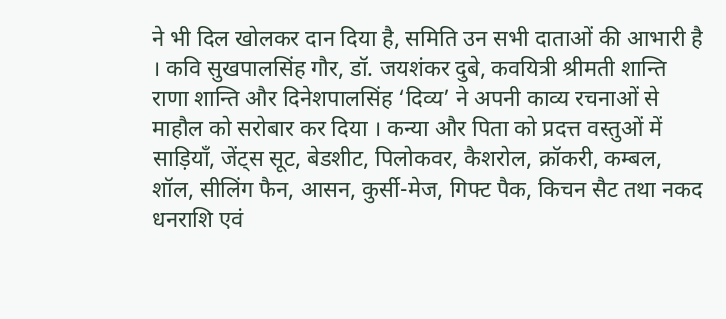ने भी दिल खोलकर दान दिया है, समिति उन सभी दाताओं की आभारी है । कवि सुखपालसिंह गौर, डॉ. जयशंकर दुबे, कवयित्री श्रीमती शान्ति राणा शान्ति और दिनेशपालसिंह ‘दिव्य’ ने अपनी काव्य रचनाओं से माहौल को सरोबार कर दिया । कन्या और पिता को प्रदत्त वस्तुओं में साड़ियाँ, जेंट्स सूट, बेडशीट, पिलोकवर, कैशरोल, क्रॉकरी, कम्बल, शॉल, सीलिंग फैन, आसन, कुर्सी-मेज, गिफ्ट पैक, किचन सैट तथा नकद धनराशि एवं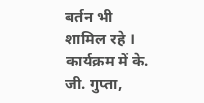बर्तन भी शामिल रहे ।
कार्यक्रम में के. जी. गुप्ता,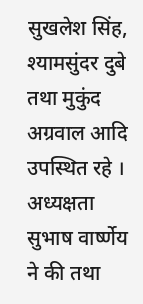सुखलेश सिंह, श्यामसुंदर दुबे तथा मुकुंद अग्रवाल आदि उपस्थित रहे ।
अध्यक्षता सुभाष वार्ष्णेय ने की तथा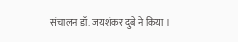संचालन डॉ. जयशंकर दुबे ने किया ।